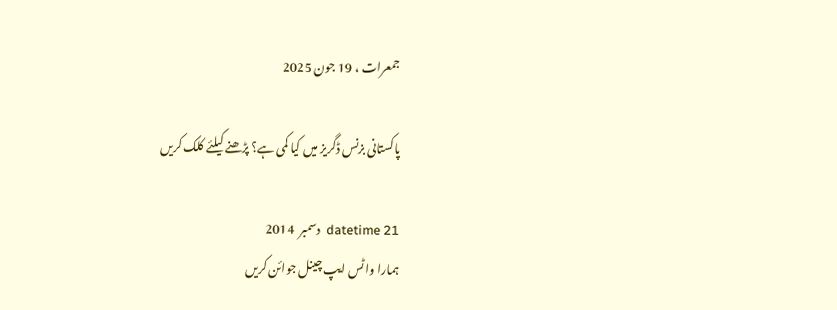جمعرات ، 19 جون 2025

پاکستانی بزنس ڈگریز میں کیا کمی ہے؟ پڑھنے کیلئے کلک کریں

datetime 21  دسمبر  2014
ہمارا واٹس ایپ چینل جوائن کریں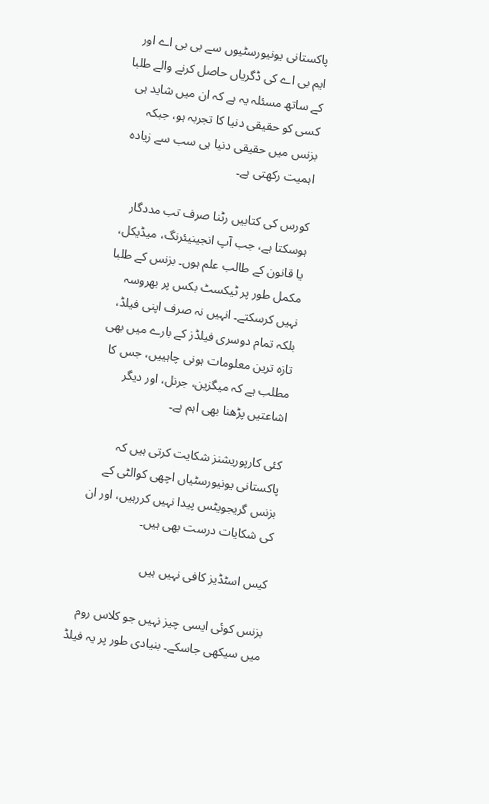پاکستانی یونیورسٹیوں سے بی بی اے اور ایم بی اے کی ڈگریاں حاصل کرنے والے طلبا کے ساتھ مسئلہ یہ ہے کہ ان میں شاید ہی کسی کو حقیقی دنیا کا تجربہ ہو، جبکہ بزنس میں حقیقی دنیا ہی سب سے زیادہ اہمیت رکھتی ہے۔

کورس کی کتابیں رٹنا صرف تب مددگار ہوسکتا ہے، جب آپ انجینیئرنگ، میڈیکل، یا قانون کے طالب علم ہوں۔ بزنس کے طلبا مکمل طور پر ٹیکسٹ بکس پر بھروسہ نہیں کرسکتے۔ انہیں نہ صرف اپنی فیلڈ، بلکہ تمام دوسری فیلڈز کے بارے میں بھی تازہ ترین معلومات ہونی چاہییں، جس کا مطلب ہے کہ میگزین، جرنل، اور دیگر اشاعتیں پڑھنا بھی اہم ہے۔

کئی کارپوریشنز شکایت کرتی ہیں کہ پاکستانی یونیورسٹیاں اچھی کوالٹی کے بزنس گریجویٹس پیدا نہیں کررہیں، اور ان کی شکایات درست بھی ہیں۔

کیس اسٹڈیز کافی نہیں ہیں

بزنس کوئی ایسی چیز نہیں جو کلاس روم میں سیکھی جاسکے۔ بنیادی طور پر یہ فیلڈ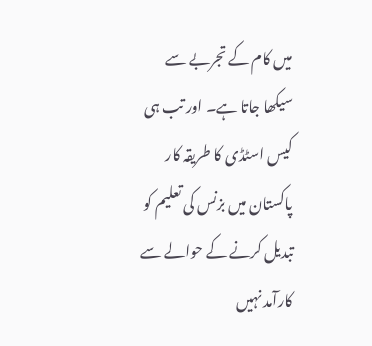میں کام کے تجربے سے سیکھا جاتا ہے۔ اور تب ہی کیس اسٹڈی کا طریقہ کار پاکستان میں بزنس کی تعلیم کو تبدیل کرنے کے حوالے سے کارآمد نہیں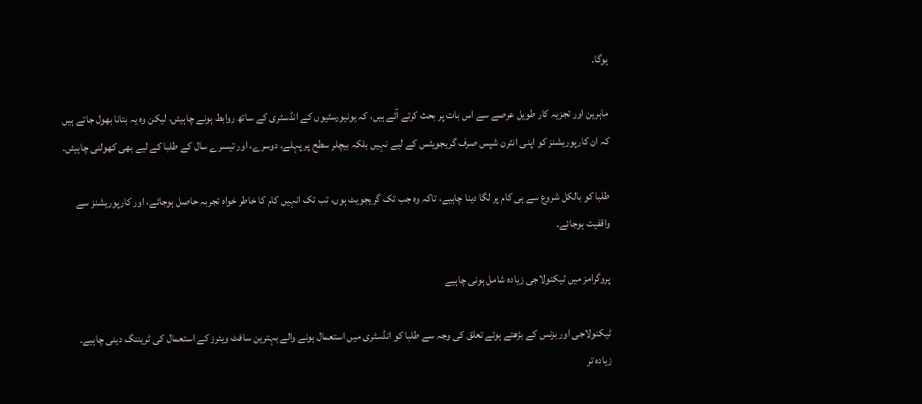ہوگا۔

ماہرین اور تجزیہ کار طویل عرصے سے اس بات پر بحث کرتے آئے ہیں، کہ یونیورسٹیوں کے انڈسٹری کے ساتھ روابط ہونے چاہیئں، لیکن وہ یہ بتانا بھول جاتے ہیں کہ ان کارپوریشنز کو اپنی انٹرن شپس صرف گریجویٹس کے لیے نہیں بلکہ بیچلر سطح پر پہلے، دوسرے، اور تیسرے سال کے طلبا کے لیے بھی کھولنی چاہیئں۔

طلبا کو بالکل شروع سے ہی کام پر لگا دینا چاہیے، تاکہ وہ جب تک گریجویٹ ہوں، تب تک انہیں کام کا خاطر خواہ تجربہ حاصل ہوجائے، اور کارپوریشنز سے واقفیت ہوجائے۔

پروگرامز میں ٹیکنولاجی زیادہ شامل ہونی چاہیے

ٹیکنولاجی اور بزنس کے بڑھتے ہوئے تعلق کی وجہ سے طلبا کو انڈسٹری میں استعمال ہونے والے بہترین سافٹ ویئرز کے استعمال کی ٹریننگ دینی چاہیے۔ زیادہ تر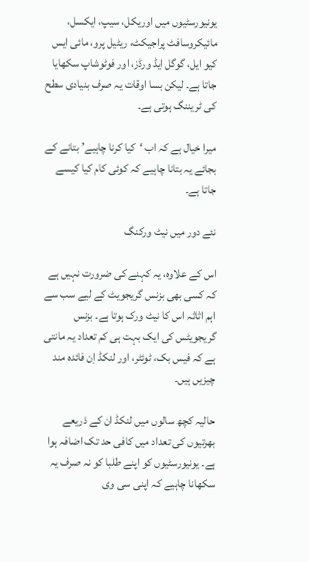یونیورسٹیوں میں اوریکل، سیپ، ایکسل، مائیکروسافٹ پراجیکٹ، ریٹیل پرو، مائی ایس کیو ایل، گوگل ایڈ ورڈز، اور فوٹوشاپ سکھایا جاتا ہے۔ لیکن بسا اوقات یہ صرف بنیادی سطح کی ٹریننگ ہوتی ہے۔

میرا خیال ہے کہ اب ‘کیا کرنا چاہیے’ بتانے کے بجائے یہ بتانا چاہیے کہ کوئی کام کیا کیسے جاتا ہے۔

نئے دور میں نیٹ ورکنگ

اس کے علاوہ، یہ کہنے کی ضرورت نہیں ہے کہ کسی بھی بزنس گریجویٹ کے لیے سب سے اہم اثاثہ اس کا نیٹ ورک ہوتا ہے۔ بزنس گریجویٹس کی ایک بہت ہی کم تعداد یہ مانتی ہے کہ فیس بک، ٹوئٹر، اور لنکڈ اِن فائدہ مند چیزیں ہیں۔

حالیہ کچھ سالوں میں لنکڈ ان کے ذریعے بھرتیوں کی تعداد میں کافی حد تک اضافہ ہوا ہے۔ یونیورسٹیوں کو اپنے طلبا کو نہ صرف یہ سکھانا چاہیے کہ اپنی سی وی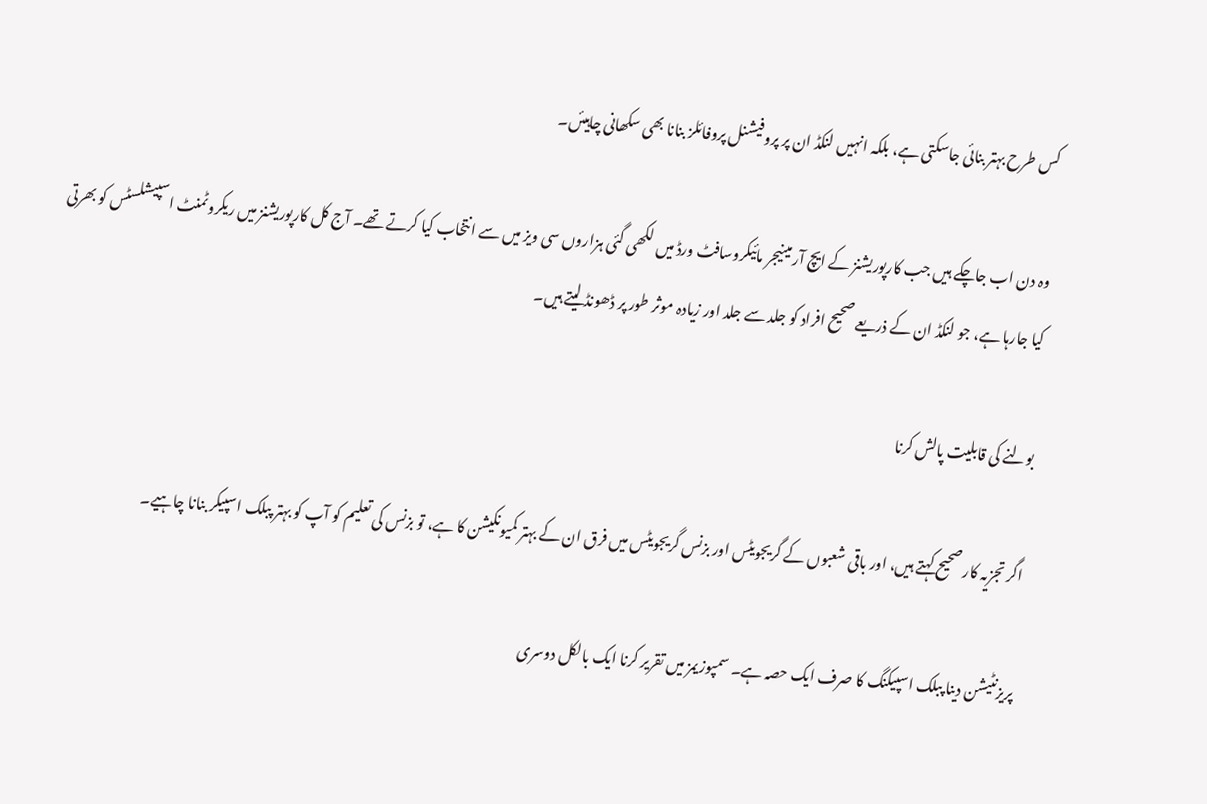کس طرح بہتر بنائی جاسکتی ہے، بلکہ انہیں لنکڈ ان پر پروفیشنل پروفائلز بنانا بھی سکھانی چاہیئں۔

وہ دن اب جاچکے ہیں جب کارپوریشنز کے ایچ آر مینیجر مائیکروسافٹ ورڈ میں لکھی گئی ہزاروں سی ویز میں سے انتخاب کیا کرتے تھے۔ آج کل کارپوریشنز میں ریکروٹمنٹ اسپیشلسٹس کو بھرتی کیا جارہا ہے، جو لنکڈ ان کے ذریعے صحیح افراد کو جلد سے جلد اور زیادہ موثر طور پر ڈھونڈ لیتے ہیں۔

بولنے کی قابلیت پالش کرنا

اگر تجزیہ کار صحیح کہتے ہیں، اور باقی شعبوں کے گریجویٹس اور بزنس گریجویٹس میں فرق ان کے بہتر کمیونکیشن کا ہے، تو بزنس کی تعلیم کو آپ کو بہتر پبلک اسپیکر بنانا چاہیے۔

پریزنٹیشن دینا پبلک اسپیکنگ کا صرف ایک حصہ ہے۔ سمپوزیمز میں تقریر کرنا ایک بالکل دوسری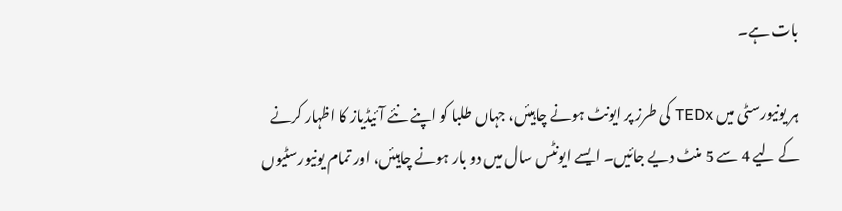بات ہے۔

ہر یونیورسٹی میں TEDx کی طرز پر ایونٹ ہونے چاہیئں، جہاں طلبا کو اپنے نئے آئیڈیاز کا اظہار کرنے کے لیے 4 سے 5 منٹ دیے جائیں۔ ایسے ایونٹس سال میں دو بار ہونے چاہیئں، اور تمام یونیورسٹیوں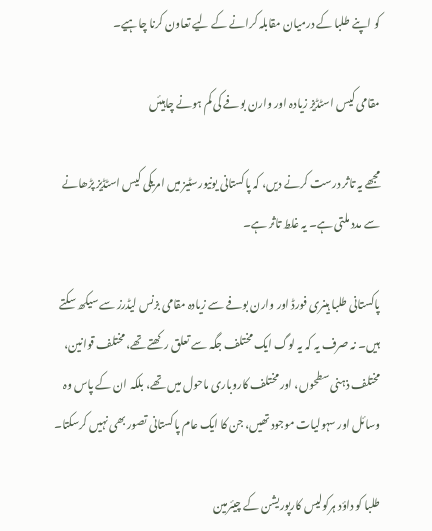کو اپنے طلبا کے درمیان مقابلہ کرانے کے لیے تعاون کرنا چاہیے۔

مقامی کیس اسٹڈیز زیادہ اور وارن بوفے کی کم ہونے چاہیئں

مجھے یہ تاثر درست کرنے دیں، کہ پاکستانی یونیورسٹیز میں امریکی کیس اسٹڈیز پڑھانے سے مدد ملتی ہے۔ یہ غلط تاثر ہے۔

پاکستانی طلبا ہینری فورڈ اور وارن بوفے سے زیادہ مقامی بزنس لیڈرز سے سیکھ سکتے ہیں۔ نہ صرف یہ کہ یہ لوگ ایک مختلف جگہ سے تعلق رکھتے تھے، مختلف قوانین، مختلف ذہنی سطحوں، اور مختلف کاروباری ماحول میں تھے، بلکہ ان کے پاس وہ وسائل اور سہولیات موجود تھیں، جن کا ایک عام پاکستانی تصور بھی نہیں کرسکتا۔

طلبا کو داؤد ہرکولیس کارپوریشن کے چیئرمین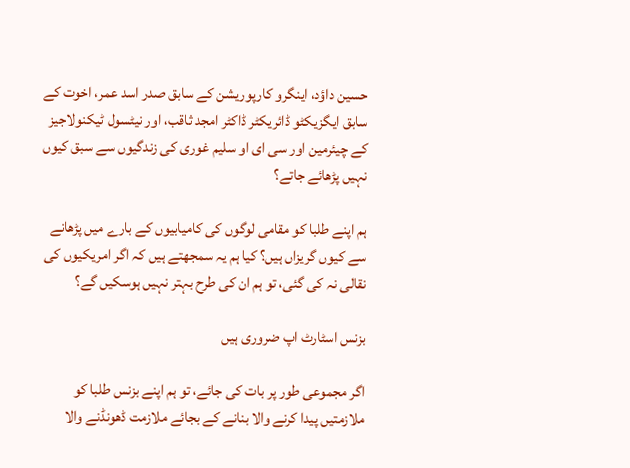حسین داؤد، اینگرو کارپوریشن کے سابق صدر اسد عمر، اخوت کے سابق ایگزیکٹو ڈائریکٹر ڈاکٹر امجد ثاقب، اور نیٹسول ٹیکنولاجیز کے چیئرمین اور سی ای او سلیم غوری کی زندگیوں سے سبق کیوں نہیں پڑھائے جاتے؟

ہم اپنے طلبا کو مقامی لوگوں کی کامیابیوں کے بارے میں پڑھانے سے کیوں گریزاں ہیں؟ کیا ہم یہ سمجھتے ہیں کہ اگر امریکیوں کی نقالی نہ کی گئی، تو ہم ان کی طرح بہتر نہیں ہوسکیں گے؟

بزنس اسٹارٹ اپ ضروری ہیں

اگر مجموعی طور پر بات کی جائے، تو ہم اپنے بزنس طلبا کو ملازمتیں پیدا کرنے والا بنانے کے بجائے ملازمت ڈھونڈنے والا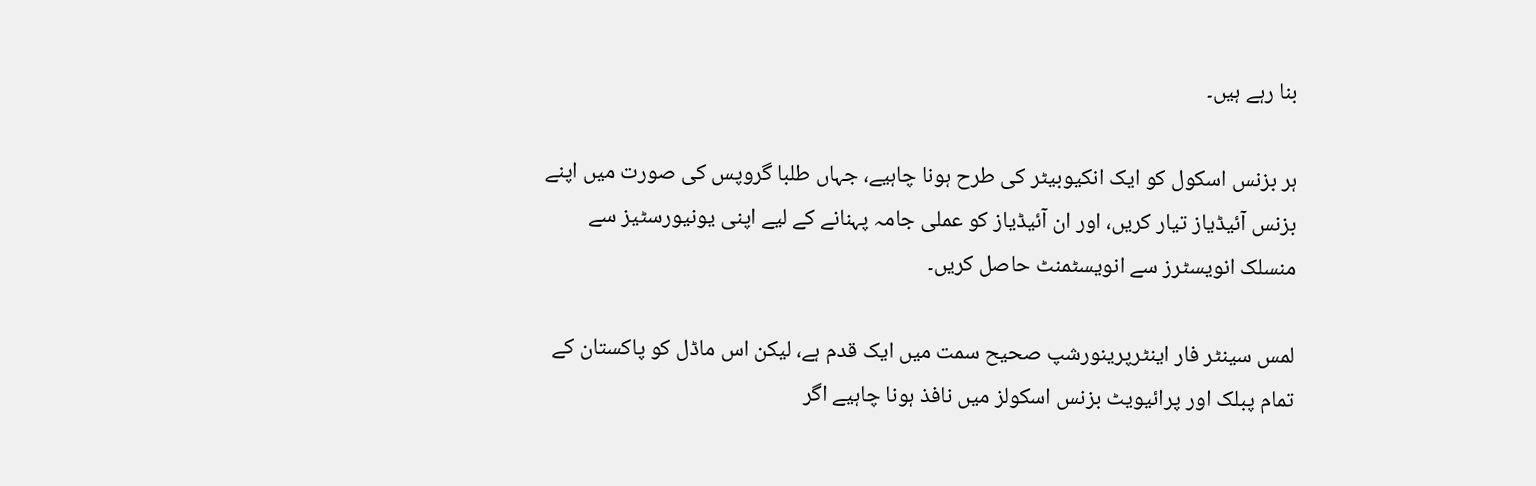بنا رہے ہیں۔

ہر بزنس اسکول کو ایک انکیوبیٹر کی طرح ہونا چاہیے، جہاں طلبا گروپس کی صورت میں اپنے بزنس آئیڈیاز تیار کریں، اور ان آئیڈیاز کو عملی جامہ پہنانے کے لیے اپنی یونیورسٹیز سے منسلک انویسٹرز سے انویسٹمنٹ حاصل کریں۔

لمس سینٹر فار اینٹرپرینورشپ صحیح سمت میں ایک قدم ہے، لیکن اس ماڈل کو پاکستان کے تمام پبلک اور پرائیویٹ بزنس اسکولز میں نافذ ہونا چاہیے اگر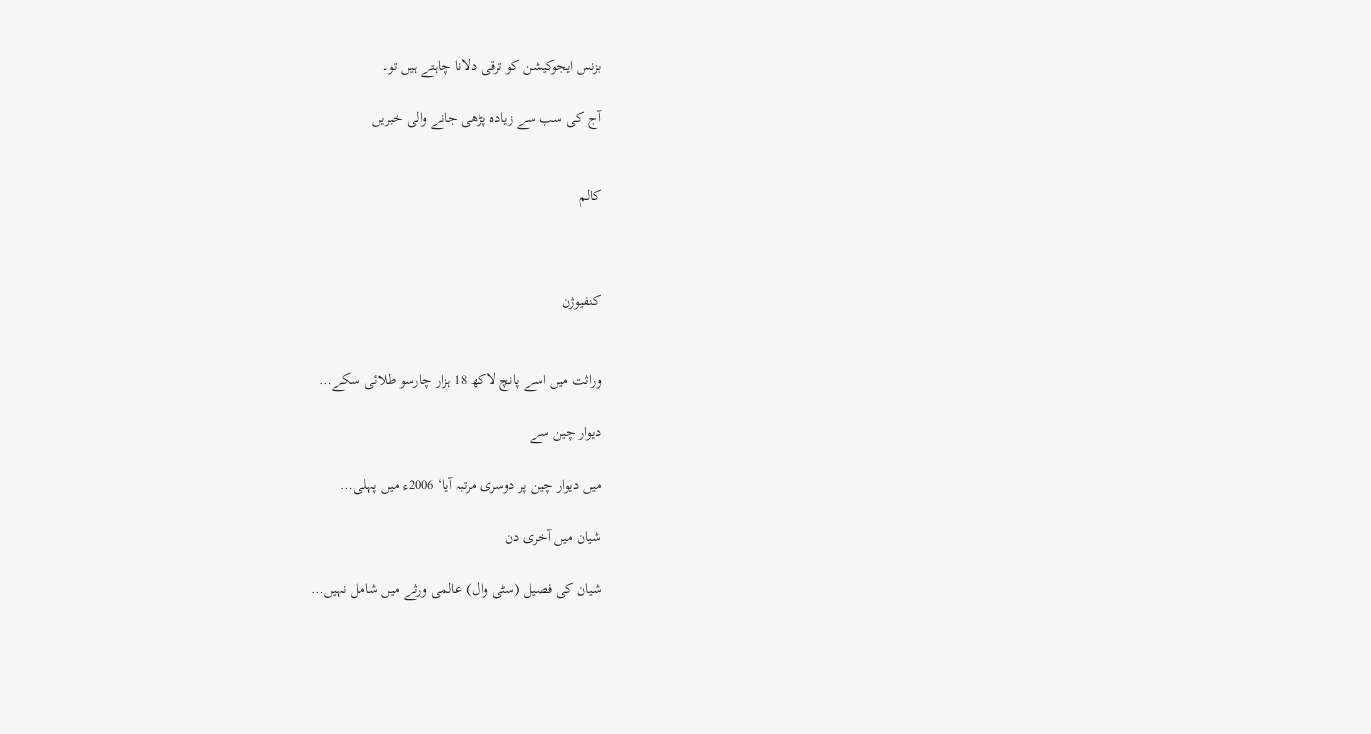بزنس ایجوکیشن کو ترقی دلانا چاہتے ہیں تو۔

آج کی سب سے زیادہ پڑھی جانے والی خبریں


کالم



کنفیوژن


وراثت میں اسے پانچ لاکھ 18 ہزار چارسو طلائی سکے…

دیوار چین سے

میں دیوار چین پر دوسری مرتبہ آیا‘ 2006ء میں پہلی…

شیان میں آخری دن

شیان کی فصیل (سٹی وال) عالمی ورثے میں شامل نہیں…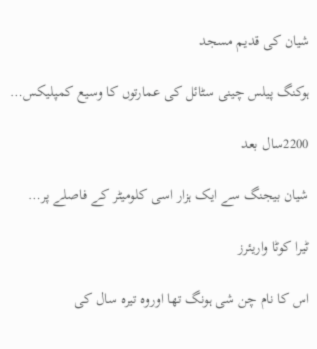شیان کی قدیم مسجد

ہوکنگ پیلس چینی سٹائل کی عمارتوں کا وسیع کمپلیکس…

2200سال بعد

شیان بیجنگ سے ایک ہزار اسی کلومیٹر کے فاصلے پر…

ٹیرا کوٹا واریئرز

اس کا نام چن شی ہونگ تھا اوروہ تیرہ سال کی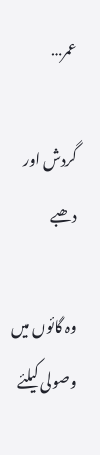عمر…

گردش اور دھبے

وہ گائوں میں وصولی کیلئے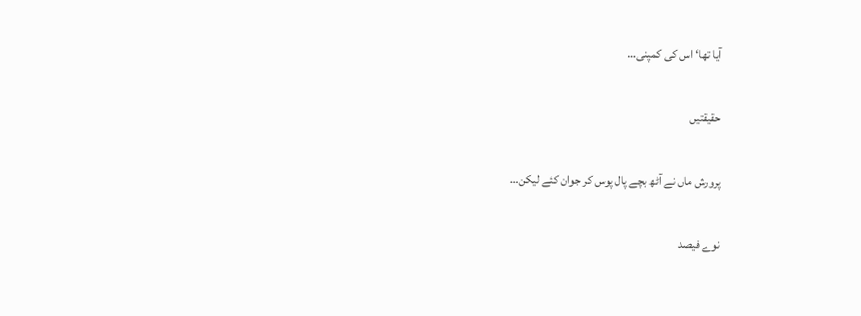آیا تھا‘ اس کی کمپنی…

حقیقتیں

پرورش ماں نے آٹھ بچے پال پوس کر جوان کئے لیکن…

نوے فیصد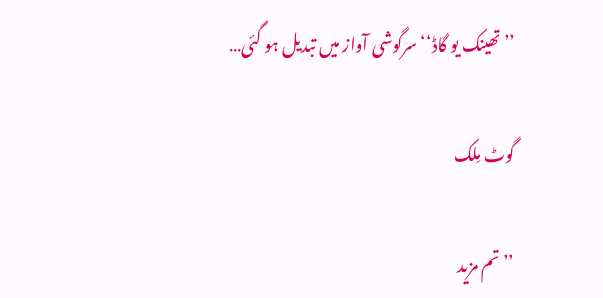’’تھینک یو گاڈ‘‘ سرگوشی آواز میں تبدیل ہو گئی…

گوٹ مِلک

’’تم مزید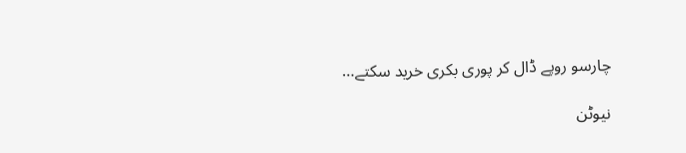چارسو روپے ڈال کر پوری بکری خرید سکتے…

نیوٹن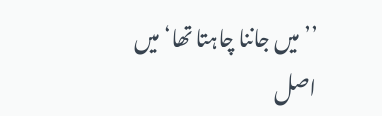’’میں جاننا چاہتا تھا‘ میں اصل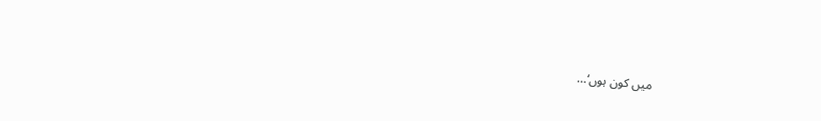میں کون ہوں‘…